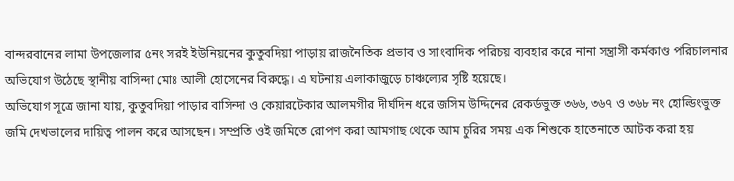বান্দরবানের লামা উপজেলার ৫নং সরই ইউনিয়নের কুতুবদিয়া পাড়ায় রাজনৈতিক প্রভাব ও সাংবাদিক পরিচয় ব্যবহার করে নানা সন্ত্রাসী কর্মকাণ্ড পরিচালনার অভিযোগ উঠেছে স্থানীয় বাসিন্দা মোঃ আলী হোসেনের বিরুদ্ধে। এ ঘটনায় এলাকাজুড়ে চাঞ্চল্যের সৃষ্টি হয়েছে।
অভিযোগ সূত্রে জানা যায়, কুতুবদিয়া পাড়ার বাসিন্দা ও কেয়ারটেকার আলমগীর দীর্ঘদিন ধরে জসিম উদ্দিনের রেকর্ডভুক্ত ৩৬৬, ৩৬৭ ও ৩৬৮ নং হোল্ডিংভুক্ত জমি দেখভালের দায়িত্ব পালন করে আসছেন। সম্প্রতি ওই জমিতে রোপণ করা আমগাছ থেকে আম চুরির সময় এক শিশুকে হাতেনাতে আটক করা হয়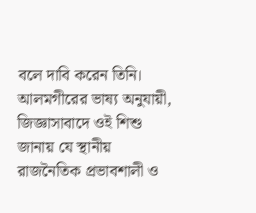বলে দাবি করেন তিনি।
আলমগীরের ভাষ্য অনুযায়ী, জিজ্ঞাসাবাদে ওই শিশু জানায় যে স্থানীয় রাজনৈতিক প্রভাবশালী ও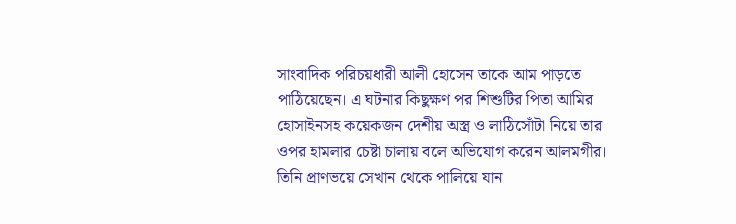সাংবাদিক পরিচয়ধারী আলী হোসেন তাকে আম পাড়তে পাঠিয়েছেন। এ ঘটনার কিছুক্ষণ পর শিশুটির পিতা আমির হোসাইনসহ কয়েকজন দেশীয় অস্ত্র ও লাঠিসোঁটা নিয়ে তার ওপর হামলার চেষ্টা চালায় বলে অভিযোগ করেন আলমগীর। তিনি প্রাণভয়ে সেখান থেকে পালিয়ে যান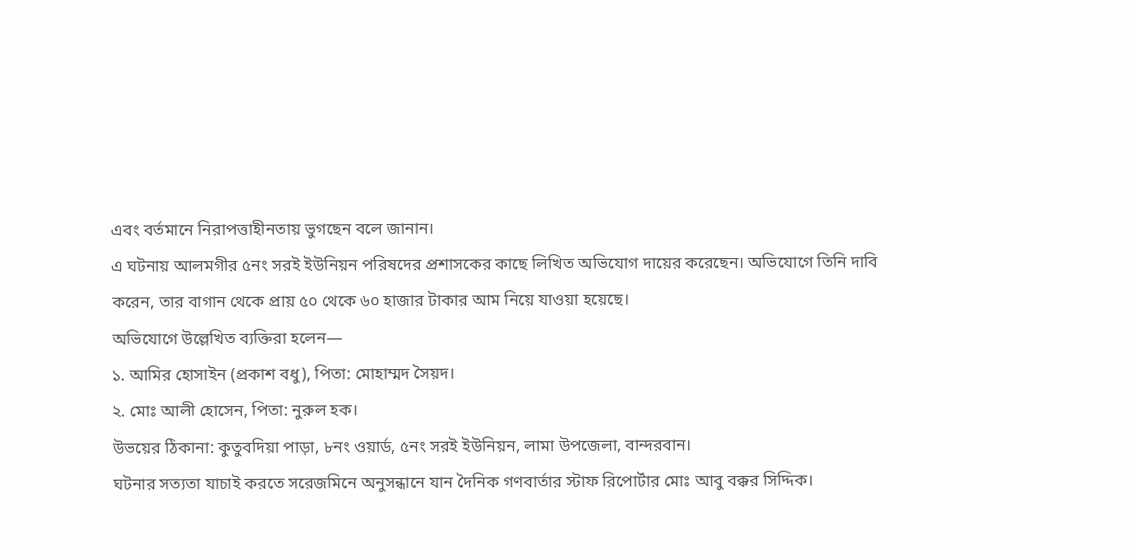এবং বর্তমানে নিরাপত্তাহীনতায় ভুগছেন বলে জানান।
এ ঘটনায় আলমগীর ৫নং সরই ইউনিয়ন পরিষদের প্রশাসকের কাছে লিখিত অভিযোগ দায়ের করেছেন। অভিযোগে তিনি দাবি করেন, তার বাগান থেকে প্রায় ৫০ থেকে ৬০ হাজার টাকার আম নিয়ে যাওয়া হয়েছে।
অভিযোগে উল্লেখিত ব্যক্তিরা হলেন—
১. আমির হোসাইন (প্রকাশ বধু), পিতা: মোহাম্মদ সৈয়দ।
২. মোঃ আলী হোসেন, পিতা: নুরুল হক।
উভয়ের ঠিকানা: কুতুবদিয়া পাড়া, ৮নং ওয়ার্ড, ৫নং সরই ইউনিয়ন, লামা উপজেলা, বান্দরবান।
ঘটনার সত্যতা যাচাই করতে সরেজমিনে অনুসন্ধানে যান দৈনিক গণবার্তার স্টাফ রিপোর্টার মোঃ আবু বক্কর সিদ্দিক।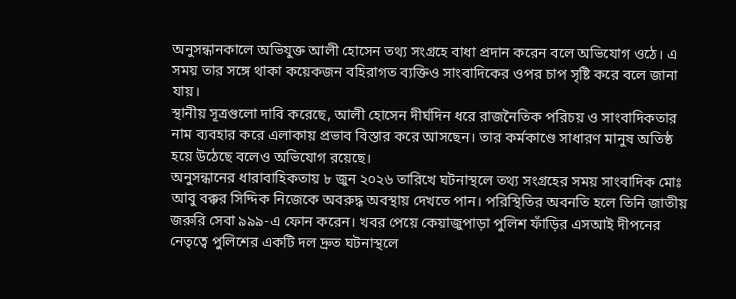অনুসন্ধানকালে অভিযুক্ত আলী হোসেন তথ্য সংগ্রহে বাধা প্রদান করেন বলে অভিযোগ ওঠে। এ সময় তার সঙ্গে থাকা কয়েকজন বহিরাগত ব্যক্তিও সাংবাদিকের ওপর চাপ সৃষ্টি করে বলে জানা যায়।
স্থানীয় সূত্রগুলো দাবি করেছে, আলী হোসেন দীর্ঘদিন ধরে রাজনৈতিক পরিচয় ও সাংবাদিকতার নাম ব্যবহার করে এলাকায় প্রভাব বিস্তার করে আসছেন। তার কর্মকাণ্ডে সাধারণ মানুষ অতিষ্ঠ হয়ে উঠেছে বলেও অভিযোগ রয়েছে।
অনুসন্ধানের ধারাবাহিকতায় ৮ জুন ২০২৬ তারিখে ঘটনাস্থলে তথ্য সংগ্রহের সময় সাংবাদিক মোঃ আবু বক্কর সিদ্দিক নিজেকে অবরুদ্ধ অবস্থায় দেখতে পান। পরিস্থিতির অবনতি হলে তিনি জাতীয় জরুরি সেবা ৯৯৯-এ ফোন করেন। খবর পেয়ে কেয়াজুপাড়া পুলিশ ফাঁড়ির এসআই দীপনের নেতৃত্বে পুলিশের একটি দল দ্রুত ঘটনাস্থলে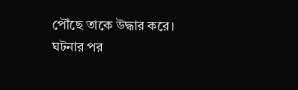পৌঁছে তাকে উদ্ধার করে।
ঘটনার পর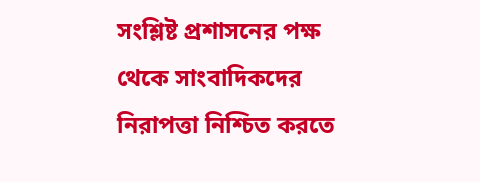সংশ্লিষ্ট প্রশাসনের পক্ষ থেকে সাংবাদিকদের নিরাপত্তা নিশ্চিত করতে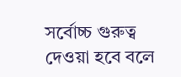সর্বোচ্চ গুরুত্ব দেওয়া হবে বলে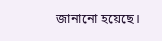জানানো হয়েছে।